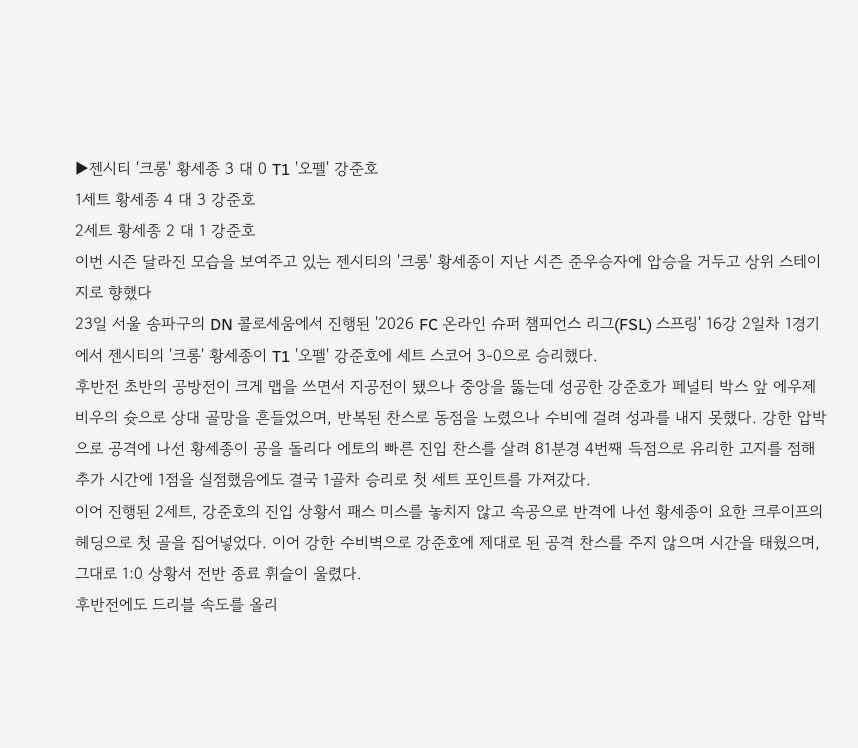▶젠시티 '크롱' 황세종 3 대 0 T1 '오펠' 강준호
1세트 황세종 4 대 3 강준호
2세트 황세종 2 대 1 강준호
이번 시즌 달라진 모습을 보여주고 있는 젠시티의 '크롱' 황세종이 지난 시즌 준우승자에 압승을 거두고 상위 스테이지로 향했다
23일 서울 송파구의 DN 콜로세움에서 진행된 '2026 FC 온라인 슈퍼 챔피언스 리그(FSL) 스프링' 16강 2일차 1경기에서 젠시티의 '크롱' 황세종이 T1 '오펠' 강준호에 세트 스코어 3-0으로 승리했다.
후반전 초반의 공방전이 크게 맵을 쓰면서 지공전이 됐으나 중앙을 뚫는데 성공한 강준호가 페널티 박스 앞 에우제비우의 슛으로 상대 골망을 흔들었으며, 반복된 찬스로 동점을 노렸으나 수비에 걸려 성과를 내지 못했다. 강한 압박으로 공격에 나선 황세종이 공을 돌리다 에토의 빠른 진입 찬스를 살려 81분경 4번째 득점으로 유리한 고지를 점해 추가 시간에 1점을 실점했음에도 결국 1골차 승리로 첫 세트 포인트를 가져갔다.
이어 진행된 2세트, 강준호의 진입 상황서 패스 미스를 놓치지 않고 속공으로 반격에 나선 황세종이 요한 크루이프의 헤딩으로 첫 골을 집어넣었다. 이어 강한 수비벽으로 강준호에 제대로 된 공격 찬스를 주지 않으며 시간을 태웠으며, 그대로 1:0 상황서 전반 종료 휘슬이 울렸다.
후반전에도 드리블 속도를 올리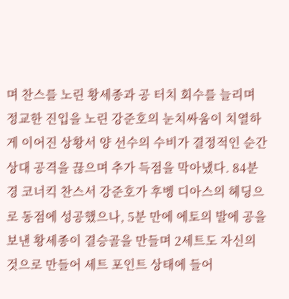며 찬스를 노린 황세종과 공 터치 회수를 늘리며 정교한 진입을 노린 강준호의 눈치싸움이 치열하게 이어진 상황서 양 선수의 수비가 결정적인 순간 상대 공격을 끊으며 추가 득점을 막아냈다. 84분경 코너킥 찬스서 강준호가 후벵 디아스의 헤딩으로 동점에 성공했으나, 5분 만에 에토의 발에 공을 보낸 황세종이 결승골을 만들며 2세트도 자신의 것으로 만들어 세트 포인트 상태에 들어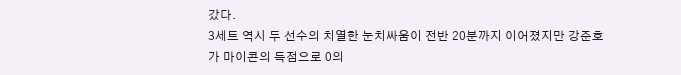갔다.
3세트 역시 두 선수의 치열한 눈치싸움이 전반 20분까지 이어졌지만 강준호가 마이콘의 득점으로 0의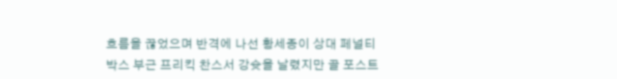흐름을 끊었으며 반격에 나선 황세종이 상대 페널티 박스 부근 프리킥 찬스서 강슛을 날렸지만 골 포스트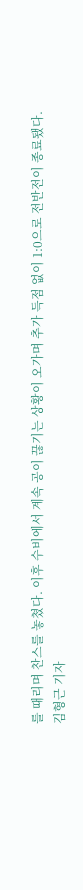를 때리며 찬스를 놓쳤다. 이후 수비에서 계속 공이 끊기는 상황이 오가며 추가 득점 없이 1:0으로 전반전이 종료됐다.
김형근 기자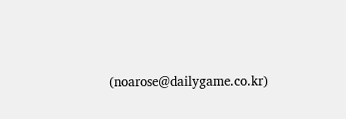(noarose@dailygame.co.kr)